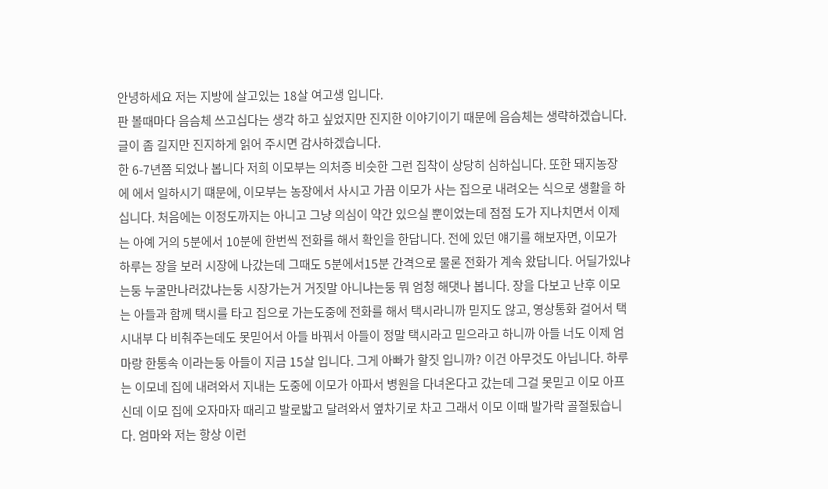안녕하세요 저는 지방에 살고있는 18살 여고생 입니다.
판 볼때마다 음슴체 쓰고십다는 생각 하고 싶었지만 진지한 이야기이기 때문에 음슴체는 생략하겠습니다.
글이 좀 길지만 진지하게 읽어 주시면 감사하겠습니다.
한 6-7년쯤 되었나 봅니다 저희 이모부는 의처증 비슷한 그런 집착이 상당히 심하십니다. 또한 돼지농장
에 에서 일하시기 떄문에, 이모부는 농장에서 사시고 가끔 이모가 사는 집으로 내려오는 식으로 생활을 하
십니다. 처음에는 이정도까지는 아니고 그냥 의심이 약간 있으실 뿐이었는데 점점 도가 지나치면서 이제
는 아예 거의 5분에서 10분에 한번씩 전화를 해서 확인을 한답니다. 전에 있던 얘기를 해보자면, 이모가
하루는 장을 보러 시장에 나갔는데 그때도 5분에서15분 간격으로 물론 전화가 계속 왔답니다. 어딜가있냐
는둥 누굴만나러갔냐는둥 시장가는거 거짓말 아니냐는둥 뭐 엄청 해댓나 봅니다. 장을 다보고 난후 이모
는 아들과 함께 택시를 타고 집으로 가는도중에 전화를 해서 택시라니까 믿지도 않고, 영상통화 걸어서 택
시내부 다 비춰주는데도 못믿어서 아들 바꿔서 아들이 정말 택시라고 믿으라고 하니까 아들 너도 이제 엄
마랑 한통속 이라는둥 아들이 지금 15살 입니다. 그게 아빠가 할짓 입니까? 이건 아무것도 아닙니다. 하루
는 이모네 집에 내려와서 지내는 도중에 이모가 아파서 병원을 다녀온다고 갔는데 그걸 못믿고 이모 아프
신데 이모 집에 오자마자 때리고 발로밟고 달려와서 옆차기로 차고 그래서 이모 이때 발가락 골절됬습니
다. 엄마와 저는 항상 이런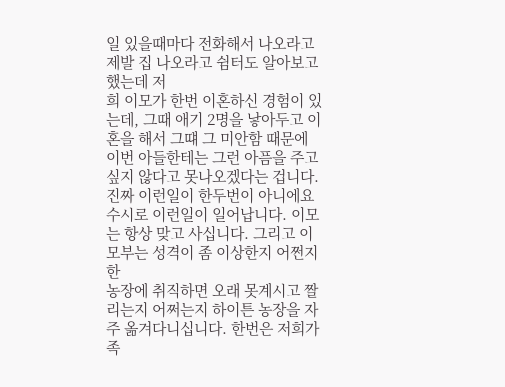일 있을때마다 전화해서 나오라고 제발 집 나오라고 쉼터도 알아보고 했는데 저
희 이모가 한번 이혼하신 경험이 있는데, 그때 애기 2명을 낳아두고 이혼을 해서 그떄 그 미안함 때문에
이번 아들한테는 그런 아픔을 주고싶지 않다고 못나오겠다는 겁니다. 진짜 이런일이 한두번이 아니에요
수시로 이런일이 일어납니다. 이모는 항상 맞고 사십니다. 그리고 이모부는 성격이 좀 이상한지 어쩐지 한
농장에 취직하면 오래 못계시고 짤리는지 어쩌는지 하이튼 농장을 자주 옮겨다니십니다. 한번은 저희가족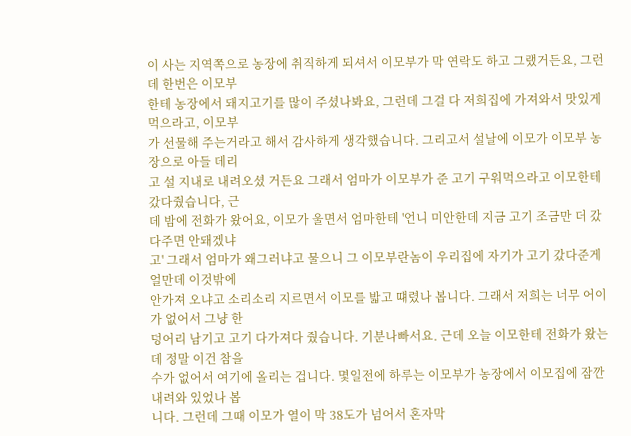이 사는 지역쪽으로 농장에 취직하게 되셔서 이모부가 막 연락도 하고 그랬거든요, 그런데 한번은 이모부
한테 농장에서 돼지고기를 많이 주셨나봐요, 그런데 그걸 다 저희집에 가져와서 맛있게 먹으라고, 이모부
가 선물해 주는거라고 해서 감사하게 생각했습니다. 그리고서 설날에 이모가 이모부 농장으로 아들 데리
고 설 지내로 내려오셨 거든요 그래서 엄마가 이모부가 준 고기 구워먹으라고 이모한테 갔다줬습니다, 근
데 밤에 전화가 왔어요, 이모가 울면서 엄마한테 '언니 미안한데 지금 고기 조금만 더 갔다주면 안돼겠냐
고' 그래서 엄마가 왜그러냐고 물으니 그 이모부란놈이 우리집에 자기가 고기 갔다준게 얼만데 이것밖에
안가져 오냐고 소리소리 지르면서 이모를 밟고 떄렸나 봅니다. 그래서 저희는 너무 어이가 없어서 그냥 한
덩어리 남기고 고기 다가져다 줬습니다. 기분나빠서요. 근데 오늘 이모한테 전화가 왔는데 정말 이건 참을
수가 없어서 여기에 올리는 겁니다. 몇일전에 하루는 이모부가 농장에서 이모집에 잠깐 내려와 있었나 봅
니다. 그런데 그때 이모가 열이 막 38도가 넘어서 혼자막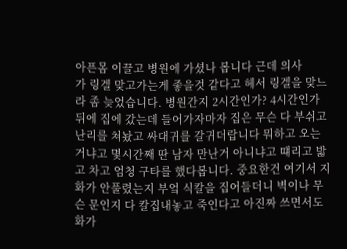아픈몸 이끌고 병원에 가셨나 봅니다 근데 의사
가 링겔 맞고가는게 좋을것 같다고 헤서 링겔을 맞느라 좀 늦었습니다. 병원간지 2시간인가? 4시간인가
뒤에 집에 갔는데 들어가자마자 집은 무슨 다 부쉬고 난리를 쳐놨고 싸대귀를 갈귀더랍니다 뭐하고 오는
거냐고 몇시간째 딴 남자 만난거 아니냐고 떄리고 밟고 차고 엄청 구타를 했다봅니다. 중요한건 여기서 지
화가 안풀렸는지 부엌 식칼을 집어들더니 벽이나 무슨 문인지 다 칼집내놓고 죽인다고 아진짜 쓰면서도
화가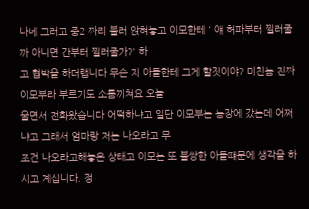나네 그러고 중2 짜리 불러 앉혀놓고 이모한테 ' 얘 허파부터 찔러줄까 아니면 간부터 찔러줄가?' 하
고 협박을 하더랩니다 무슨 지 아들한테 그게 할짓이야? 미친놈 진짜 이모부라 부르기도 소름끼쳐요 오늘
울면서 전화왔습니다 어떡하냐고 일단 이모부는 농장에 갔는데 어쩌냐고 그래서 엄마랑 저는 나오라고 무
조건 나오라고해놓은 상태고 이모는 또 불쌍한 아들떄문에 생각을 하시고 계십니다. 정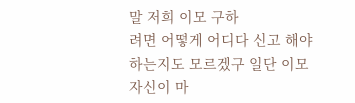말 저희 이모 구하
려면 어떻게 어디다 신고 해야 하는지도 모르겠구 일단 이모 자신이 마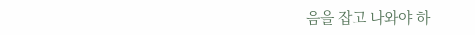음을 잡고 나와야 하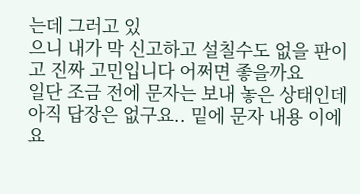는데 그러고 있
으니 내가 막 신고하고 설칠수도 없을 판이고 진짜 고민입니다 어쩌면 좋을까요
일단 조금 전에 문자는 보내 놓은 상태인데 아직 답장은 없구요.. 밑에 문자 내용 이에요